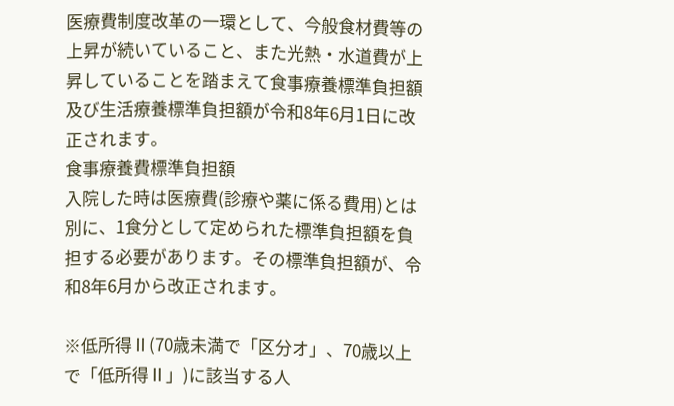医療費制度改革の一環として、今般食材費等の上昇が続いていること、また光熱・水道費が上昇していることを踏まえて食事療養標準負担額及び生活療養標準負担額が令和8年6月1日に改正されます。
食事療養費標準負担額
入院した時は医療費(診療や薬に係る費用)とは別に、1食分として定められた標準負担額を負担する必要があります。その標準負担額が、令和8年6月から改正されます。

※低所得Ⅱ(70歳未満で「区分オ」、70歳以上で「低所得Ⅱ」)に該当する人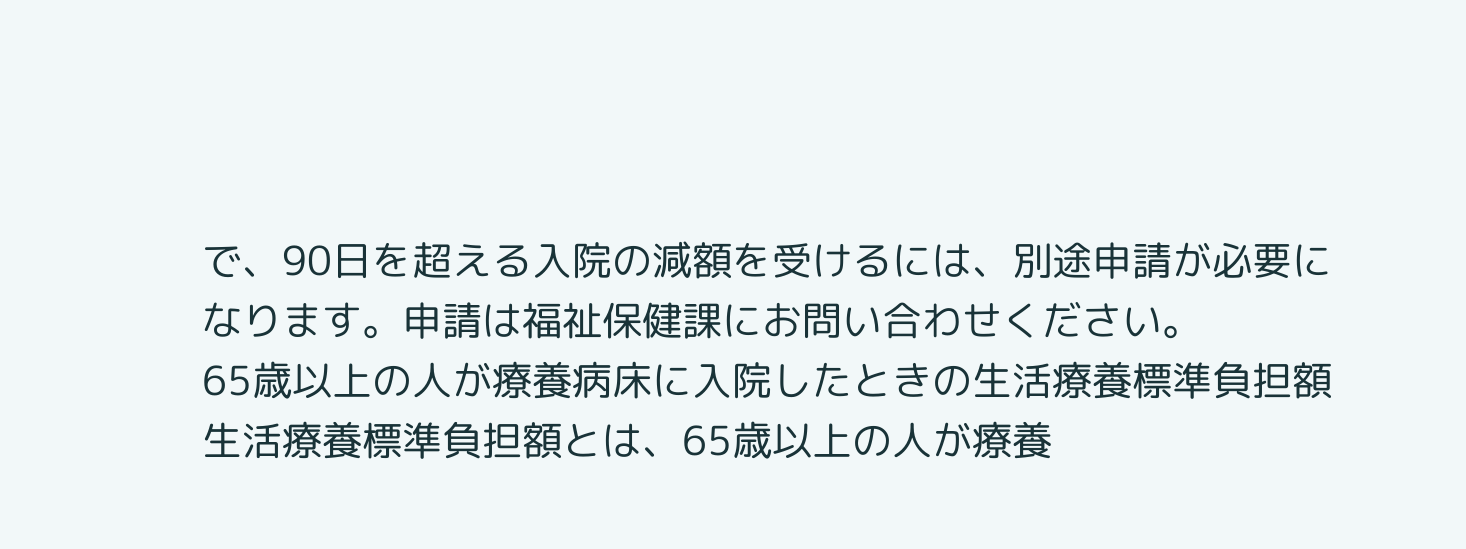で、90日を超える入院の減額を受けるには、別途申請が必要になります。申請は福祉保健課にお問い合わせください。
65歳以上の人が療養病床に入院したときの生活療養標準負担額
生活療養標準負担額とは、65歳以上の人が療養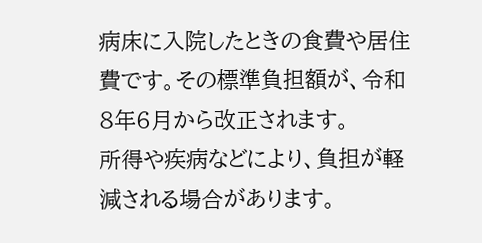病床に入院したときの食費や居住費です。その標準負担額が、令和8年6月から改正されます。
所得や疾病などにより、負担が軽減される場合があります。